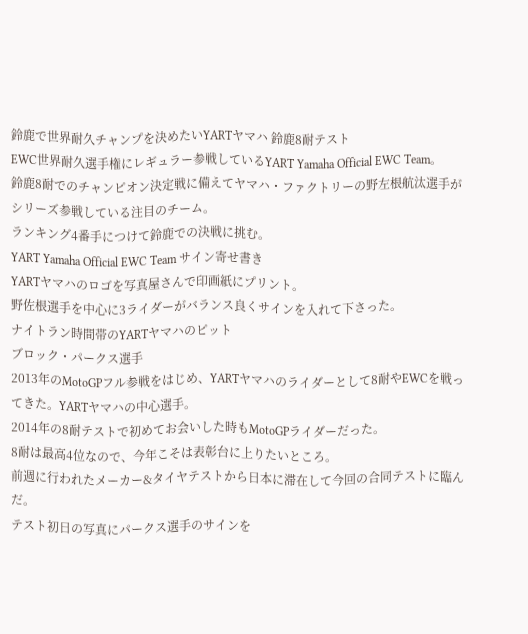鈴鹿で世界耐久チャンプを決めたいYARTヤマハ 鈴鹿8耐テスト
EWC世界耐久選手権にレギュラー参戦しているYART Yamaha Official EWC Team。
鈴鹿8耐でのチャンピオン決定戦に備えてヤマハ・ファクトリーの野左根航汰選手がシリーズ参戦している注目のチーム。
ランキング4番手につけて鈴鹿での決戦に挑む。
YART Yamaha Official EWC Team サイン寄せ書き
YARTヤマハのロゴを写真屋さんで印画紙にプリント。
野佐根選手を中心に3ライダーがバランス良くサインを入れて下さった。
ナイトラン時間帯のYARTヤマハのピット
ブロック・パークス選手
2013年のMotoGPフル参戦をはじめ、YARTヤマハのライダーとして8耐やEWCを戦ってきた。YARTヤマハの中心選手。
2014年の8耐テストで初めてお会いした時もMotoGPライダーだった。
8耐は最高4位なので、今年こそは表彰台に上りたいところ。
前週に行われたメーカー&タイヤテストから日本に滞在して今回の合同テストに臨んだ。
テスト初日の写真にパークス選手のサインを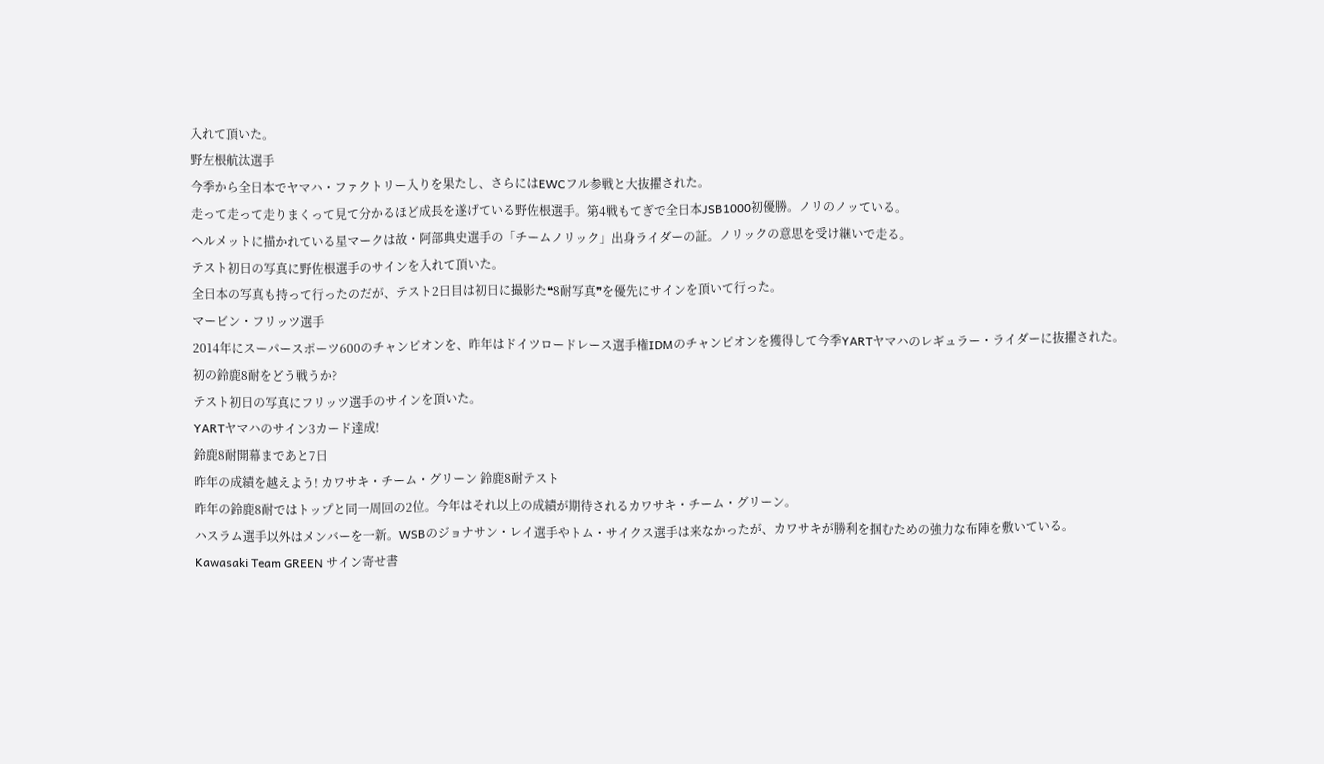入れて頂いた。
野左根航汰選手
今季から全日本でヤマハ・ファクトリー入りを果たし、さらにはEWCフル参戦と大抜擢された。
走って走って走りまくって見て分かるほど成長を遂げている野佐根選手。第4戦もてぎで全日本JSB1000初優勝。ノリのノッている。
ヘルメットに描かれている星マークは故・阿部典史選手の「チームノリック」出身ライダーの証。ノリックの意思を受け継いで走る。
テスト初日の写真に野佐根選手のサインを入れて頂いた。
全日本の写真も持って行ったのだが、テスト2日目は初日に撮影た❝8耐写真❞を優先にサインを頂いて行った。
マービン・フリッツ選手
2014年にスーパースポーツ600のチャンピオンを、昨年はドイツロードレース選手権IDMのチャンピオンを獲得して今季YARTヤマハのレギュラー・ライダーに抜擢された。
初の鈴鹿8耐をどう戦うか?
テスト初日の写真にフリッツ選手のサインを頂いた。
YARTヤマハのサイン3カード達成!
鈴鹿8耐開幕まであと7日
昨年の成績を越えよう! カワサキ・チーム・グリーン 鈴鹿8耐テスト
昨年の鈴鹿8耐ではトップと同一周回の2位。今年はそれ以上の成績が期待されるカワサキ・チーム・グリーン。
ハスラム選手以外はメンバーを一新。WSBのジョナサン・レイ選手やトム・サイクス選手は来なかったが、カワサキが勝利を掴むための強力な布陣を敷いている。
Kawasaki Team GREEN サイン寄せ書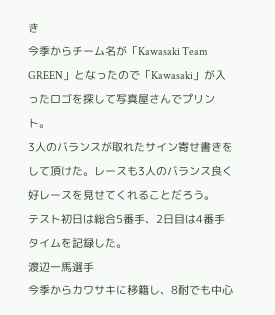き
今季からチーム名が「Kawasaki Team GREEN」となったので「Kawasaki」が入ったロゴを探して写真屋さんでプリント。
3人のバランスが取れたサイン寄せ書きをして頂けた。レースも3人のバランス良く好レースを見せてくれることだろう。
テスト初日は総合5番手、2日目は4番手タイムを記録した。
渡辺一馬選手
今季からカワサキに移籍し、8耐でも中心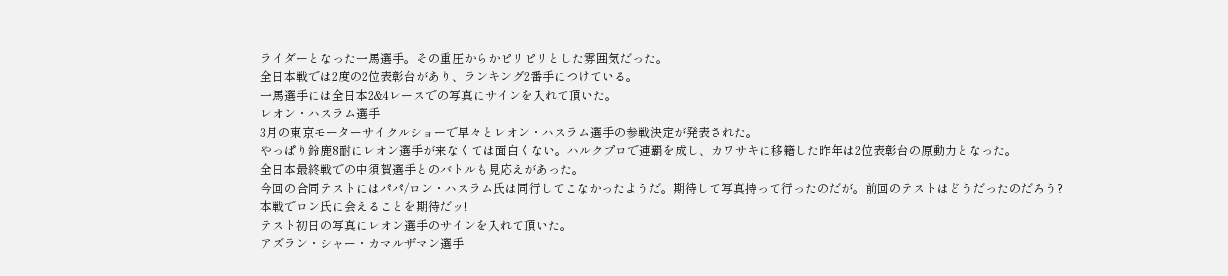ライダーとなった一馬選手。その重圧からかピリピリとした雰囲気だった。
全日本戦では2度の2位表彰台があり、ランキング2番手につけている。
一馬選手には全日本2&4レースでの写真にサインを入れて頂いた。
レオン・ハスラム選手
3月の東京モーターサイクルショーで早々とレオン・ハスラム選手の参戦決定が発表された。
やっぱり鈴鹿8耐にレオン選手が来なくては面白くない。ハルクプロで連覇を成し、カワサキに移籍した昨年は2位表彰台の原動力となった。
全日本最終戦での中須賀選手とのバトルも見応えがあった。
今回の合同テストにはパパ/ロン・ハスラム氏は同行してこなかったようだ。期待して写真持って行ったのだが。前回のテストはどうだったのだろう?
本戦でロン氏に会えることを期待だッ!
テスト初日の写真にレオン選手のサインを入れて頂いた。
アズラン・シャー・カマルザマン選手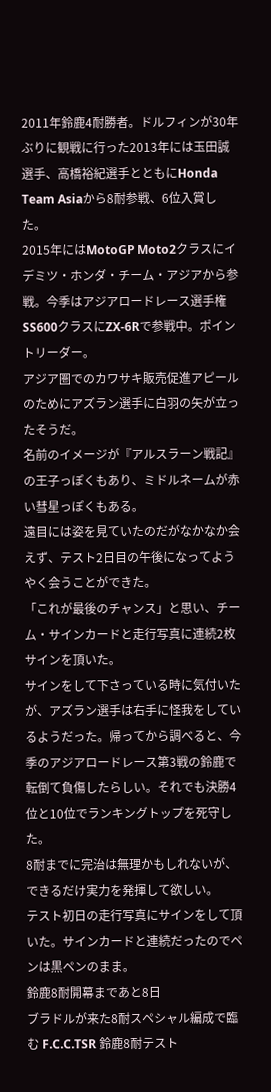2011年鈴鹿4耐勝者。ドルフィンが30年ぶりに観戦に行った2013年には玉田誠選手、高橋裕紀選手とともにHonda Team Asiaから8耐参戦、6位入賞した。
2015年にはMotoGP Moto2クラスにイデミツ・ホンダ・チーム・アジアから参戦。今季はアジアロードレース選手権SS600クラスにZX-6Rで参戦中。ポイントリーダー。
アジア圏でのカワサキ販売促進アピールのためにアズラン選手に白羽の矢が立ったそうだ。
名前のイメージが『アルスラーン戦記』の王子っぽくもあり、ミドルネームが赤い彗星っぽくもある。
遠目には姿を見ていたのだがなかなか会えず、テスト2日目の午後になってようやく会うことができた。
「これが最後のチャンス」と思い、チーム・サインカードと走行写真に連続2枚サインを頂いた。
サインをして下さっている時に気付いたが、アズラン選手は右手に怪我をしているようだった。帰ってから調べると、今季のアジアロードレース第3戦の鈴鹿で転倒て負傷したらしい。それでも決勝4位と10位でランキングトップを死守した。
8耐までに完治は無理かもしれないが、できるだけ実力を発揮して欲しい。
テスト初日の走行写真にサインをして頂いた。サインカードと連続だったのでペンは黒ペンのまま。
鈴鹿8耐開幕まであと8日
ブラドルが来た8耐スペシャル編成で臨む F.C.C.TSR 鈴鹿8耐テスト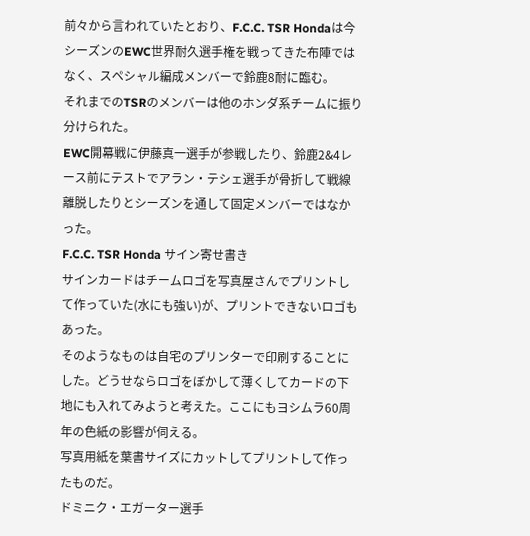前々から言われていたとおり、F.C.C. TSR Hondaは今シーズンのEWC世界耐久選手権を戦ってきた布陣ではなく、スペシャル編成メンバーで鈴鹿8耐に臨む。
それまでのTSRのメンバーは他のホンダ系チームに振り分けられた。
EWC開幕戦に伊藤真一選手が参戦したり、鈴鹿2&4レース前にテストでアラン・テシェ選手が骨折して戦線離脱したりとシーズンを通して固定メンバーではなかった。
F.C.C. TSR Honda サイン寄せ書き
サインカードはチームロゴを写真屋さんでプリントして作っていた(水にも強い)が、プリントできないロゴもあった。
そのようなものは自宅のプリンターで印刷することにした。どうせならロゴをぼかして薄くしてカードの下地にも入れてみようと考えた。ここにもヨシムラ60周年の色紙の影響が伺える。
写真用紙を葉書サイズにカットしてプリントして作ったものだ。
ドミニク・エガーター選手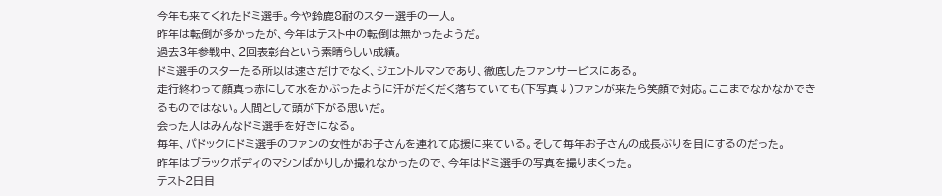今年も来てくれたドミ選手。今や鈴鹿8耐のスター選手の一人。
昨年は転倒が多かったが、今年はテスト中の転倒は無かったようだ。
過去3年参戦中、2回表彰台という素晴らしい成績。
ドミ選手のスターたる所以は速さだけでなく、ジェントルマンであり、徹底したファンサービスにある。
走行終わって顔真っ赤にして水をかぶったように汗がだくだく落ちていても(下写真↓)ファンが来たら笑顔で対応。ここまでなかなかできるものではない。人間として頭が下がる思いだ。
会った人はみんなドミ選手を好きになる。
毎年、パドックにドミ選手のファンの女性がお子さんを連れて応援に来ている。そして毎年お子さんの成長ぶりを目にするのだった。
昨年はブラックボディのマシンばかりしか撮れなかったので、今年はドミ選手の写真を撮りまくった。
テスト2日目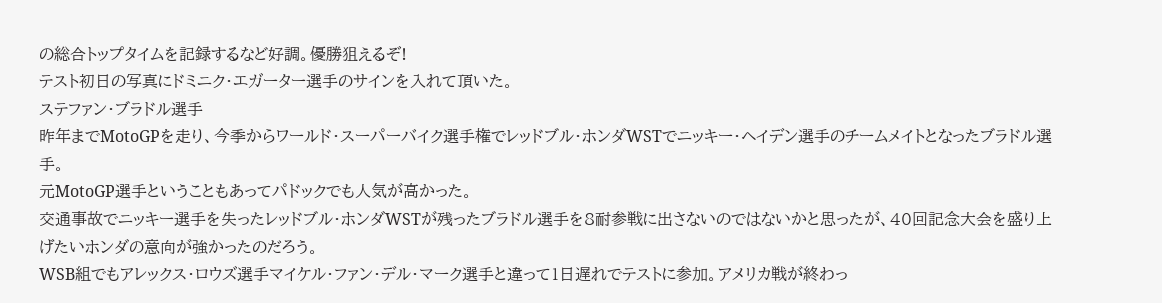の総合トップタイムを記録するなど好調。優勝狙えるぞ!
テスト初日の写真にドミニク・エガーター選手のサインを入れて頂いた。
ステファン・ブラドル選手
昨年までMotoGPを走り、今季からワールド・スーパーバイク選手権でレッドブル・ホンダWSTでニッキー・ヘイデン選手のチームメイトとなったブラドル選手。
元MotoGP選手ということもあってパドックでも人気が高かった。
交通事故でニッキー選手を失ったレッドブル・ホンダWSTが残ったブラドル選手を8耐参戦に出さないのではないかと思ったが、40回記念大会を盛り上げたいホンダの意向が強かったのだろう。
WSB組でもアレックス・ロウズ選手マイケル・ファン・デル・マーク選手と違って1日遅れでテストに参加。アメリカ戦が終わっ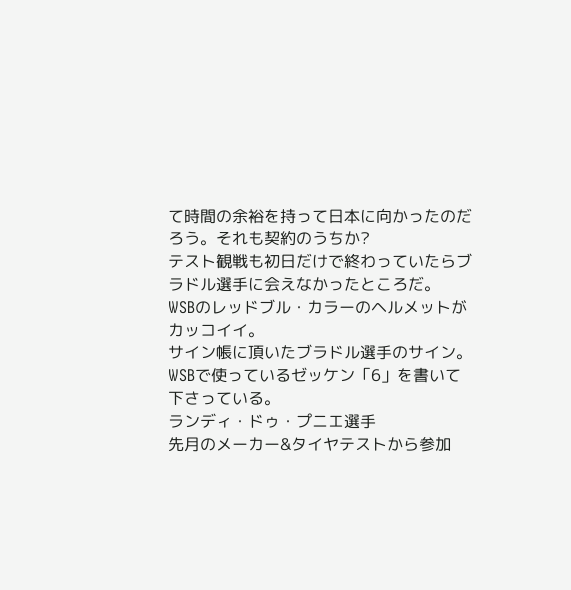て時間の余裕を持って日本に向かったのだろう。それも契約のうちか?
テスト観戦も初日だけで終わっていたらブラドル選手に会えなかったところだ。
WSBのレッドブル・カラーのヘルメットがカッコイイ。
サイン帳に頂いたブラドル選手のサイン。WSBで使っているゼッケン「6」を書いて下さっている。
ランディ・ドゥ・プニエ選手
先月のメーカー&タイヤテストから参加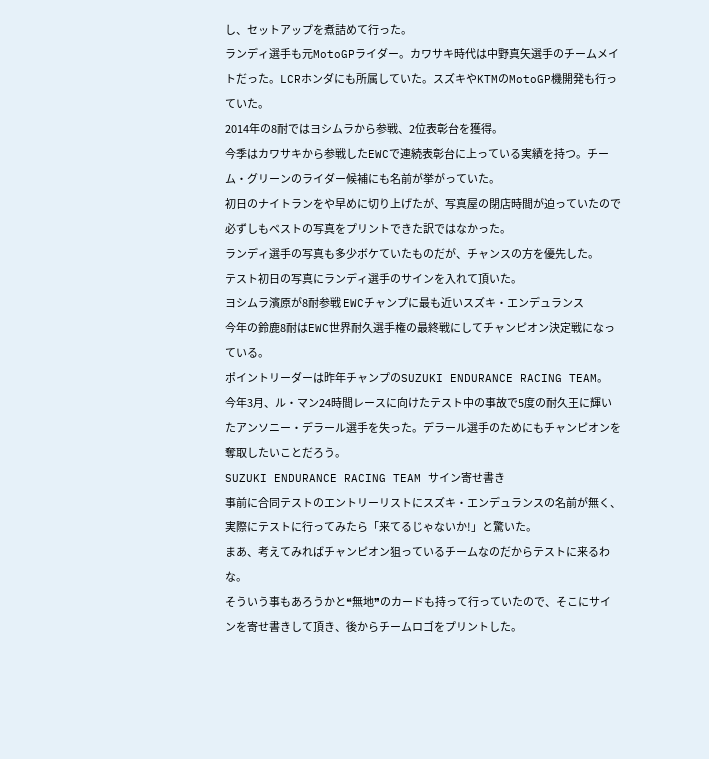し、セットアップを煮詰めて行った。
ランディ選手も元MotoGPライダー。カワサキ時代は中野真矢選手のチームメイトだった。LCRホンダにも所属していた。スズキやKTMのMotoGP機開発も行っていた。
2014年の8耐ではヨシムラから参戦、2位表彰台を獲得。
今季はカワサキから参戦したEWCで連続表彰台に上っている実績を持つ。チーム・グリーンのライダー候補にも名前が挙がっていた。
初日のナイトランをや早めに切り上げたが、写真屋の閉店時間が迫っていたので必ずしもベストの写真をプリントできた訳ではなかった。
ランディ選手の写真も多少ボケていたものだが、チャンスの方を優先した。
テスト初日の写真にランディ選手のサインを入れて頂いた。
ヨシムラ濱原が8耐参戦 EWCチャンプに最も近いスズキ・エンデュランス
今年の鈴鹿8耐はEWC世界耐久選手権の最終戦にしてチャンピオン決定戦になっている。
ポイントリーダーは昨年チャンプのSUZUKI ENDURANCE RACING TEAM。
今年3月、ル・マン24時間レースに向けたテスト中の事故で5度の耐久王に輝いたアンソニー・デラール選手を失った。デラール選手のためにもチャンピオンを奪取したいことだろう。
SUZUKI ENDURANCE RACING TEAM サイン寄せ書き
事前に合同テストのエントリーリストにスズキ・エンデュランスの名前が無く、実際にテストに行ってみたら「来てるじゃないか!」と驚いた。
まあ、考えてみればチャンピオン狙っているチームなのだからテストに来るわな。
そういう事もあろうかと❝無地❞のカードも持って行っていたので、そこにサインを寄せ書きして頂き、後からチームロゴをプリントした。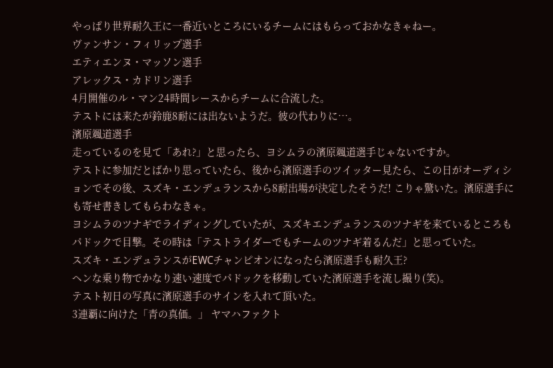やっぱり世界耐久王に一番近いところにいるチームにはもらっておかなきゃねー。
ヴァンサン・フィリップ選手
エティエンヌ・マッソン選手
アレックス・カドリン選手
4月開催のル・マン24時間レースからチームに合流した。
テストには来たが鈴鹿8耐には出ないようだ。彼の代わりに…。
濱原颯道選手
走っているのを見て「あれ?」と思ったら、ヨシムラの濱原颯道選手じゃないですか。
テストに参加だとばかり思っていたら、後から濱原選手のツイッター見たら、この日がオーディションでその後、スズキ・エンデュランスから8耐出場が決定したそうだ! こりゃ驚いた。濱原選手にも寄せ書きしてもらわなきゃ。
ヨシムラのツナギでライディングしていたが、スズキエンデュランスのツナギを来ているところもパドックで目撃。その時は「テストライダーでもチームのツナギ着るんだ」と思っていた。
スズキ・エンデュランスがEWCチャンピオンになったら濱原選手も耐久王?
ヘンな乗り物でかなり速い速度でパドックを移動していた濱原選手を流し撮り(笑)。
テスト初日の写真に濱原選手のサインを入れて頂いた。
3連覇に向けた「青の真価。」 ヤマハファクト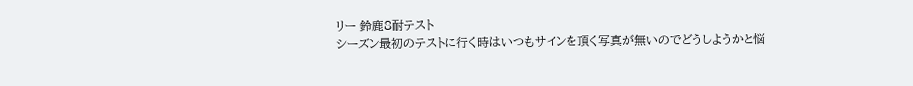リー 鈴鹿8耐テスト
シーズン最初のテストに行く時はいつもサインを頂く写真が無いのでどうしようかと悩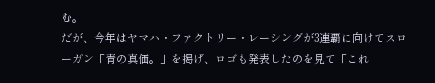む。
だが、今年はヤマハ・ファクトリー・レーシングが3連覇に向けてスローガン「青の真価。」を掲げ、ロゴも発表したのを見て「これ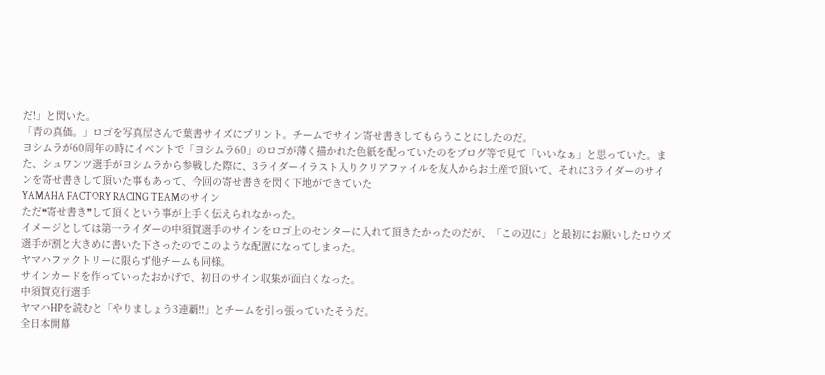だ!」と閃いた。
「青の真価。」ロゴを写真屋さんで葉書サイズにプリント。チームでサイン寄せ書きしてもらうことにしたのだ。
ヨシムラが60周年の時にイベントで「ヨシムラ60」のロゴが薄く描かれた色紙を配っていたのをブログ等で見て「いいなぁ」と思っていた。また、シュワンツ選手がヨシムラから参戦した際に、3ライダーイラスト入りクリアファイルを友人からお土産で頂いて、それに3ライダーのサインを寄せ書きして頂いた事もあって、今回の寄せ書きを閃く下地ができていた
YAMAHA FACTORY RACING TEAMのサイン
ただ❝寄せ書き❞して頂くという事が上手く伝えられなかった。
イメージとしては第一ライダーの中須賀選手のサインをロゴ上のセンターに入れて頂きたかったのだが、「この辺に」と最初にお願いしたロウズ選手が割と大きめに書いた下さったのでこのような配置になってしまった。
ヤマハファクトリーに限らず他チームも同様。
サインカードを作っていったおかげで、初日のサイン収集が面白くなった。
中須賀克行選手
ヤマハHPを読むと「やりましょう3連覇‼」とチームを引っ張っていたそうだ。
全日本開幕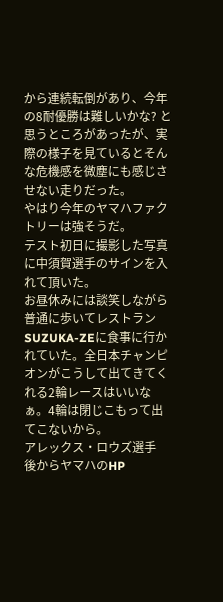から連続転倒があり、今年の8耐優勝は難しいかな? と思うところがあったが、実際の様子を見ているとそんな危機感を微塵にも感じさせない走りだった。
やはり今年のヤマハファクトリーは強そうだ。
テスト初日に撮影した写真に中須賀選手のサインを入れて頂いた。
お昼休みには談笑しながら普通に歩いてレストランSUZUKA-ZEに食事に行かれていた。全日本チャンピオンがこうして出てきてくれる2輪レースはいいなぁ。4輪は閉じこもって出てこないから。
アレックス・ロウズ選手
後からヤマハのHP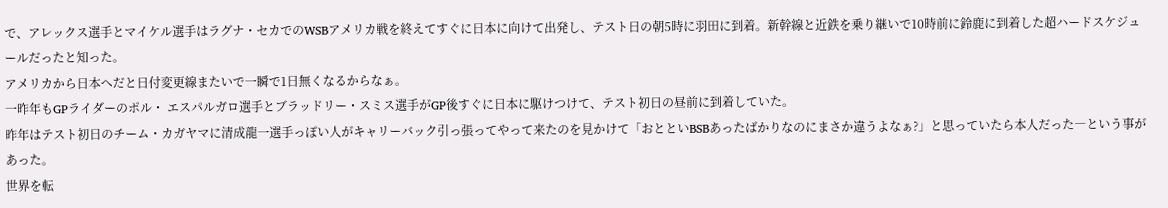で、アレックス選手とマイケル選手はラグナ・セカでのWSBアメリカ戦を終えてすぐに日本に向けて出発し、テスト日の朝5時に羽田に到着。新幹線と近鉄を乗り継いで10時前に鈴鹿に到着した超ハードスケジュールだったと知った。
アメリカから日本へだと日付変更線またいで一瞬で1日無くなるからなぁ。
一昨年もGPライダーのポル・ エスパルガロ選手とブラッドリー・スミス選手がGP後すぐに日本に駆けつけて、テスト初日の昼前に到着していた。
昨年はテスト初日のチーム・カガヤマに清成龍一選手っぽい人がキャリーバック引っ張ってやって来たのを見かけて「おとといBSBあったばかりなのにまさか違うよなぁ?」と思っていたら本人だった―という事があった。
世界を転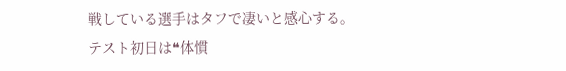戦している選手はタフで凄いと感心する。
テスト初日は❝体慣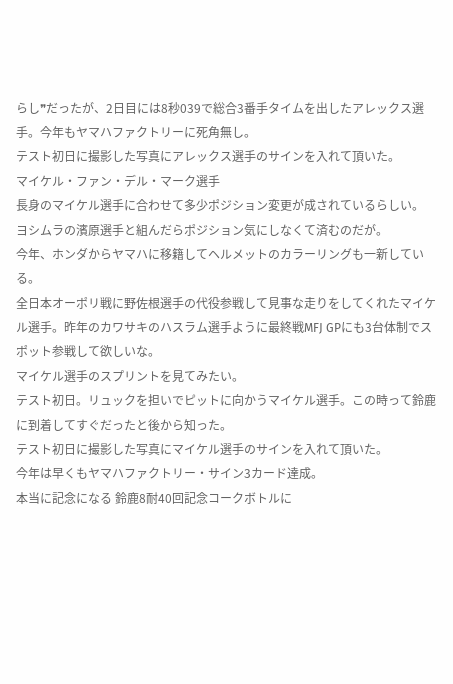らし❞だったが、2日目には8秒039で総合3番手タイムを出したアレックス選手。今年もヤマハファクトリーに死角無し。
テスト初日に撮影した写真にアレックス選手のサインを入れて頂いた。
マイケル・ファン・デル・マーク選手
長身のマイケル選手に合わせて多少ポジション変更が成されているらしい。
ヨシムラの濱原選手と組んだらポジション気にしなくて済むのだが。
今年、ホンダからヤマハに移籍してヘルメットのカラーリングも一新している。
全日本オーポリ戦に野佐根選手の代役参戦して見事な走りをしてくれたマイケル選手。昨年のカワサキのハスラム選手ように最終戦MFJ GPにも3台体制でスポット参戦して欲しいな。
マイケル選手のスプリントを見てみたい。
テスト初日。リュックを担いでピットに向かうマイケル選手。この時って鈴鹿に到着してすぐだったと後から知った。
テスト初日に撮影した写真にマイケル選手のサインを入れて頂いた。
今年は早くもヤマハファクトリー・サイン3カード達成。
本当に記念になる 鈴鹿8耐40回記念コークボトルに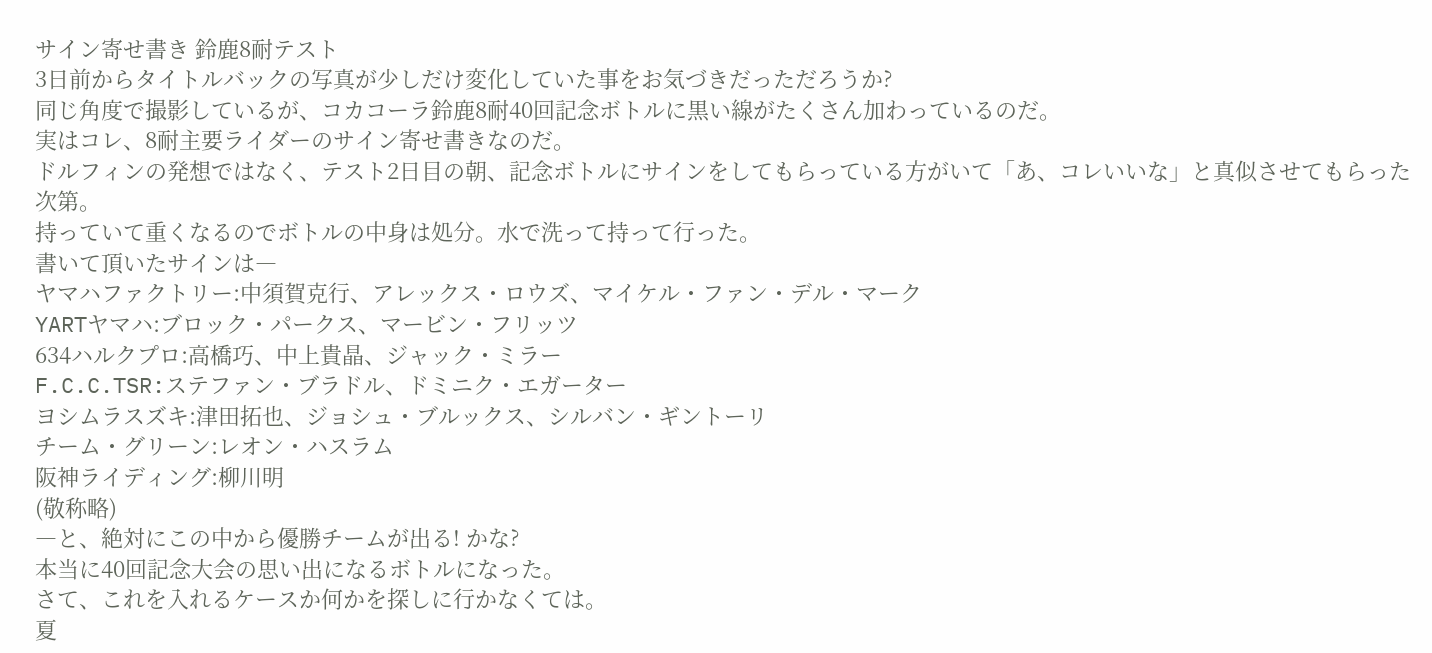サイン寄せ書き 鈴鹿8耐テスト
3日前からタイトルバックの写真が少しだけ変化していた事をお気づきだっただろうか?
同じ角度で撮影しているが、コカコーラ鈴鹿8耐40回記念ボトルに黒い線がたくさん加わっているのだ。
実はコレ、8耐主要ライダーのサイン寄せ書きなのだ。
ドルフィンの発想ではなく、テスト2日目の朝、記念ボトルにサインをしてもらっている方がいて「あ、コレいいな」と真似させてもらった次第。
持っていて重くなるのでボトルの中身は処分。水で洗って持って行った。
書いて頂いたサインは―
ヤマハファクトリー:中須賀克行、アレックス・ロウズ、マイケル・ファン・デル・マーク
YARTヤマハ:ブロック・パークス、マービン・フリッツ
634ハルクプロ:高橋巧、中上貴晶、ジャック・ミラー
F.C.C.TSR:ステファン・ブラドル、ドミニク・エガーター
ヨシムラスズキ:津田拓也、ジョシュ・ブルックス、シルバン・ギントーリ
チーム・グリーン:レオン・ハスラム
阪神ライディング:柳川明
(敬称略)
―と、絶対にこの中から優勝チームが出る! かな?
本当に40回記念大会の思い出になるボトルになった。
さて、これを入れるケースか何かを探しに行かなくては。
夏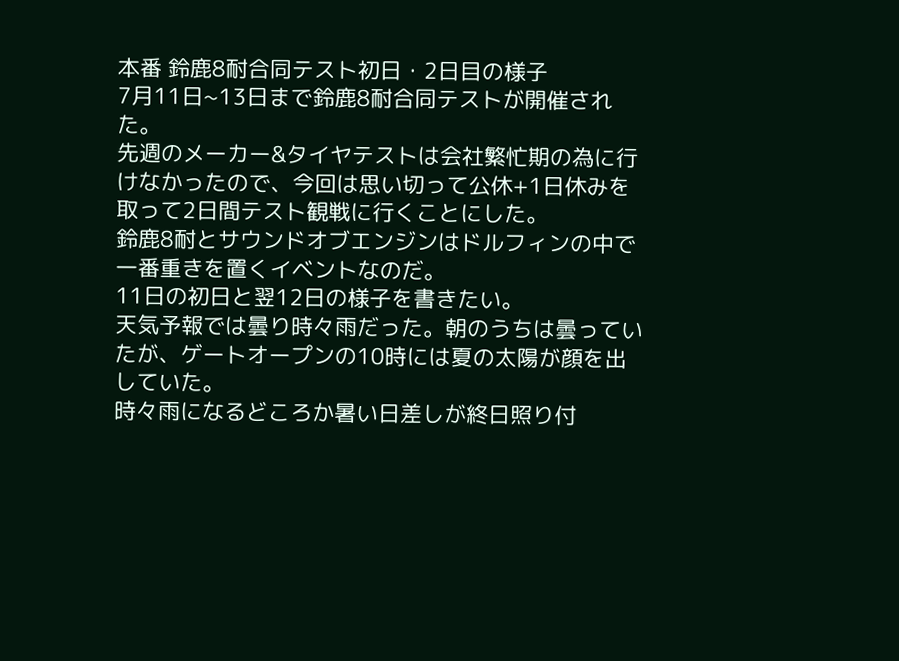本番 鈴鹿8耐合同テスト初日・2日目の様子
7月11日~13日まで鈴鹿8耐合同テストが開催された。
先週のメーカー&タイヤテストは会社繁忙期の為に行けなかったので、今回は思い切って公休+1日休みを取って2日間テスト観戦に行くことにした。
鈴鹿8耐とサウンドオブエンジンはドルフィンの中で一番重きを置くイベントなのだ。
11日の初日と翌12日の様子を書きたい。
天気予報では曇り時々雨だった。朝のうちは曇っていたが、ゲートオープンの10時には夏の太陽が顔を出していた。
時々雨になるどころか暑い日差しが終日照り付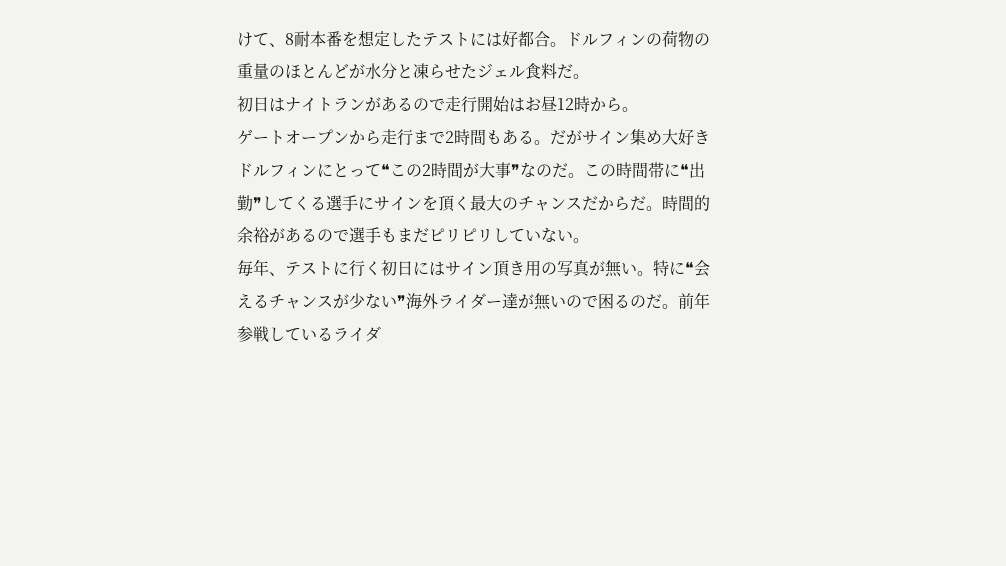けて、8耐本番を想定したテストには好都合。ドルフィンの荷物の重量のほとんどが水分と凍らせたジェル食料だ。
初日はナイトランがあるので走行開始はお昼12時から。
ゲートオープンから走行まで2時間もある。だがサイン集め大好きドルフィンにとって❝この2時間が大事❞なのだ。この時間帯に❝出勤❞してくる選手にサインを頂く最大のチャンスだからだ。時間的余裕があるので選手もまだピリピリしていない。
毎年、テストに行く初日にはサイン頂き用の写真が無い。特に❝会えるチャンスが少ない❞海外ライダー達が無いので困るのだ。前年参戦しているライダ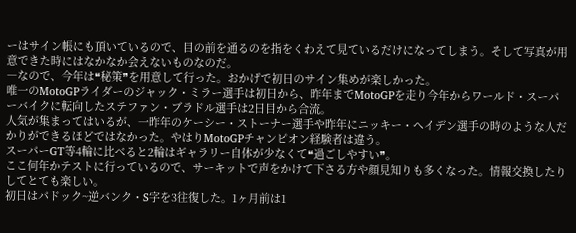ーはサイン帳にも頂いているので、目の前を通るのを指をくわえて見ているだけになってしまう。そして写真が用意できた時にはなかなか会えないものなのだ。
―なので、今年は❝秘策❞を用意して行った。おかげで初日のサイン集めが楽しかった。
唯一のMotoGPライダーのジャック・ミラー選手は初日から、昨年までMotoGPを走り今年からワールド・スーパーバイクに転向したステファン・ブラドル選手は2日目から合流。
人気が集まってはいるが、一昨年のケーシー・ストーナー選手や昨年にニッキー・ヘイデン選手の時のような人だかりができるほどではなかった。やはりMotoGPチャンピオン経験者は違う。
スーパーGT等4輪に比べると2輪はギャラリー自体が少なくて❝過ごしやすい❞。
ここ何年かテストに行っているので、サーキットで声をかけて下さる方や顔見知りも多くなった。情報交換したりしてとても楽しい。
初日はパドック~逆バンク・S字を3往復した。1ヶ月前は1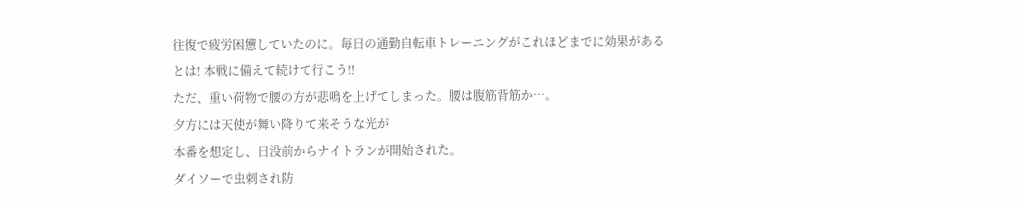往復で疲労困憊していたのに。毎日の通勤自転車トレーニングがこれほどまでに効果があるとは! 本戦に備えて続けて行こう‼
ただ、重い荷物で腰の方が悲鳴を上げてしまった。腰は腹筋背筋か…。
夕方には天使が舞い降りて来そうな光が
本番を想定し、日没前からナイトランが開始された。
ダイソーで虫刺され防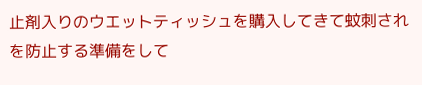止剤入りのウエットティッシュを購入してきて蚊刺されを防止する準備をして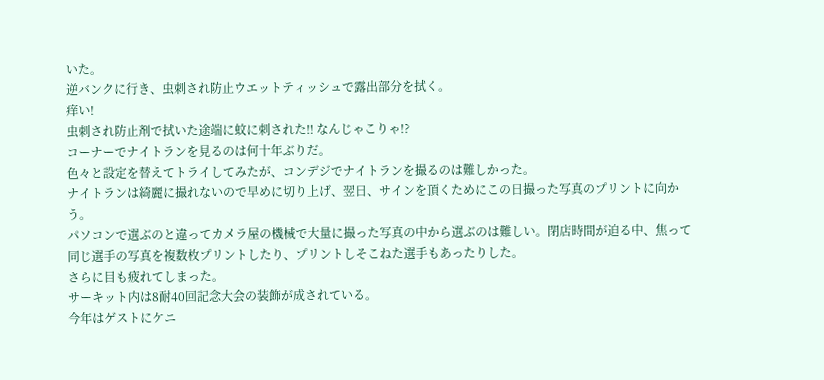いた。
逆バンクに行き、虫刺され防止ウエットティッシュで露出部分を拭く。
痒い!
虫刺され防止剤で拭いた途端に蚊に刺された‼ なんじゃこりゃ!?
コーナーでナイトランを見るのは何十年ぶりだ。
色々と設定を替えてトライしてみたが、コンデジでナイトランを撮るのは難しかった。
ナイトランは綺麗に撮れないので早めに切り上げ、翌日、サインを頂くためにこの日撮った写真のプリントに向かう。
パソコンで選ぶのと違ってカメラ屋の機械で大量に撮った写真の中から選ぶのは難しい。閉店時間が迫る中、焦って同じ選手の写真を複数枚プリントしたり、プリントしそこねた選手もあったりした。
さらに目も疲れてしまった。
サーキット内は8耐40回記念大会の装飾が成されている。
今年はゲストにケニ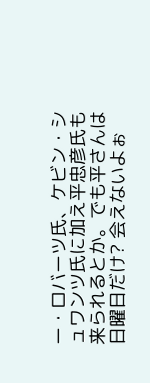ー・ロバーツ氏、ケビン・シュワンツ氏に加え平忠彦氏も来られるとか。でも平さんは日曜日だけ? 会えないよぉ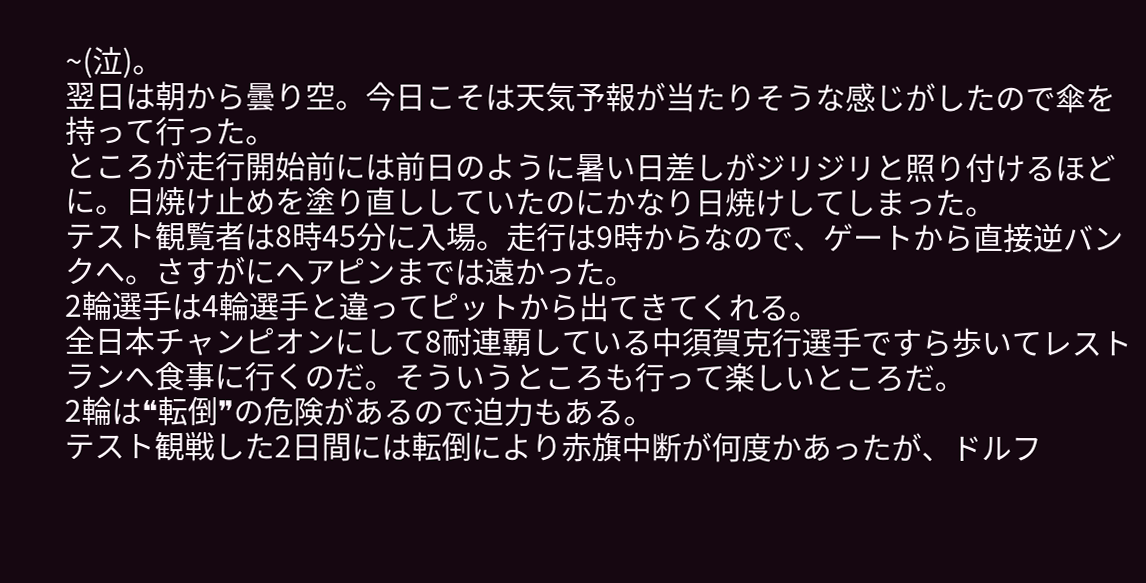~(泣)。
翌日は朝から曇り空。今日こそは天気予報が当たりそうな感じがしたので傘を持って行った。
ところが走行開始前には前日のように暑い日差しがジリジリと照り付けるほどに。日焼け止めを塗り直ししていたのにかなり日焼けしてしまった。
テスト観覧者は8時45分に入場。走行は9時からなので、ゲートから直接逆バンクへ。さすがにヘアピンまでは遠かった。
2輪選手は4輪選手と違ってピットから出てきてくれる。
全日本チャンピオンにして8耐連覇している中須賀克行選手ですら歩いてレストランへ食事に行くのだ。そういうところも行って楽しいところだ。
2輪は❝転倒❞の危険があるので迫力もある。
テスト観戦した2日間には転倒により赤旗中断が何度かあったが、ドルフ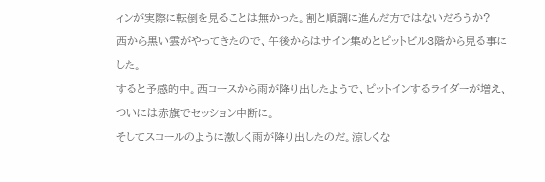ィンが実際に転倒を見ることは無かった。割と順調に進んだ方ではないだろうか?
西から黒い雲がやってきたので、午後からはサイン集めとピットビル3階から見る事にした。
すると予感的中。西コースから雨が降り出したようで、ピットインするライダーが増え、ついには赤旗でセッション中断に。
そしてスコールのように激しく雨が降り出したのだ。涼しくな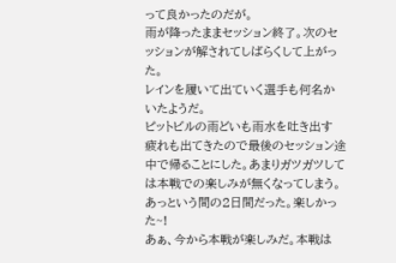って良かったのだが。
雨が降ったままセッション終了。次のセッションが解されてしばらくして上がった。
レインを履いて出ていく選手も何名かいたようだ。
ピットビルの雨どいも雨水を吐き出す
疲れも出てきたので最後のセッション途中で帰ることにした。あまりガツガツしては本戦での楽しみが無くなってしまう。
あっという間の2日間だった。楽しかった~!
あぁ、今から本戦が楽しみだ。本戦は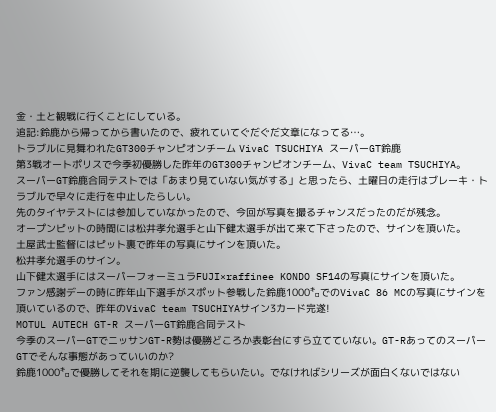金・土と観戦に行くことにしている。
追記:鈴鹿から帰ってから書いたので、疲れていてぐだぐだ文章になってる…。
トラブルに見舞われたGT300チャンピオンチーム VivaC TSUCHIYA スーパーGT鈴鹿
第3戦オートポリスで今季初優勝した昨年のGT300チャンピオンチーム、VivaC team TSUCHIYA。
スーパーGT鈴鹿合同テストでは「あまり見ていない気がする」と思ったら、土曜日の走行はブレーキ・トラブルで早々に走行を中止したらしい。
先のタイヤテストには参加していなかったので、今回が写真を撮るチャンスだったのだが残念。
オープンピットの時間には松井孝允選手と山下健太選手が出て来て下さったので、サインを頂いた。
土屋武士監督にはピット裏で昨年の写真にサインを頂いた。
松井孝允選手のサイン。
山下健太選手にはスーパーフォーミュラFUJI×raffinee KONDO SF14の写真にサインを頂いた。
ファン感謝デーの時に昨年山下選手がスポット参戦した鈴鹿1000㌔でのVivaC 86 MCの写真にサインを頂いているので、昨年のVivaC team TSUCHIYAサイン3カード完遂!
MOTUL AUTECH GT-R スーパーGT鈴鹿合同テスト
今季のスーパーGTでニッサンGT-R勢は優勝どころか表彰台にすら立てていない。GT-RあってのスーパーGTでそんな事態があっていいのか?
鈴鹿1000㌔で優勝してそれを期に逆襲してもらいたい。でなければシリーズが面白くないではない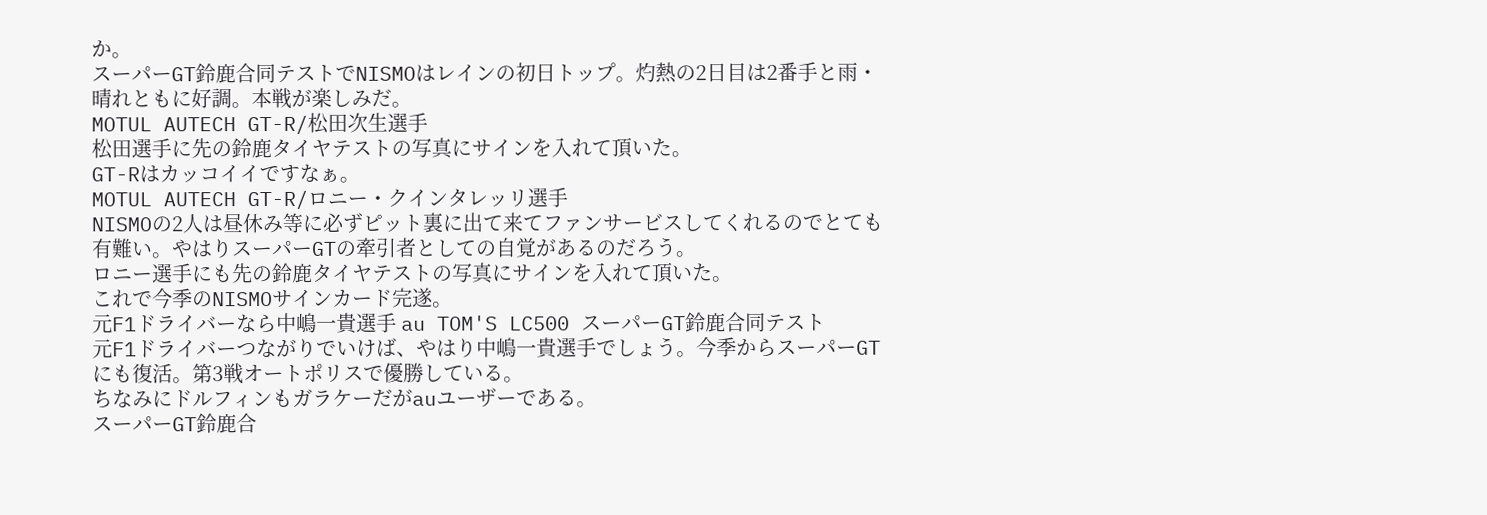か。
スーパーGT鈴鹿合同テストでNISMOはレインの初日トップ。灼熱の2日目は2番手と雨・晴れともに好調。本戦が楽しみだ。
MOTUL AUTECH GT-R/松田次生選手
松田選手に先の鈴鹿タイヤテストの写真にサインを入れて頂いた。
GT-Rはカッコイイですなぁ。
MOTUL AUTECH GT-R/ロニー・クインタレッリ選手
NISMOの2人は昼休み等に必ずピット裏に出て来てファンサービスしてくれるのでとても有難い。やはりスーパーGTの牽引者としての自覚があるのだろう。
ロニー選手にも先の鈴鹿タイヤテストの写真にサインを入れて頂いた。
これで今季のNISMOサインカード完遂。
元F1ドライバーなら中嶋一貴選手 au TOM'S LC500 スーパーGT鈴鹿合同テスト
元F1ドライバーつながりでいけば、やはり中嶋一貴選手でしょう。今季からスーパーGTにも復活。第3戦オートポリスで優勝している。
ちなみにドルフィンもガラケーだがauユーザーである。
スーパーGT鈴鹿合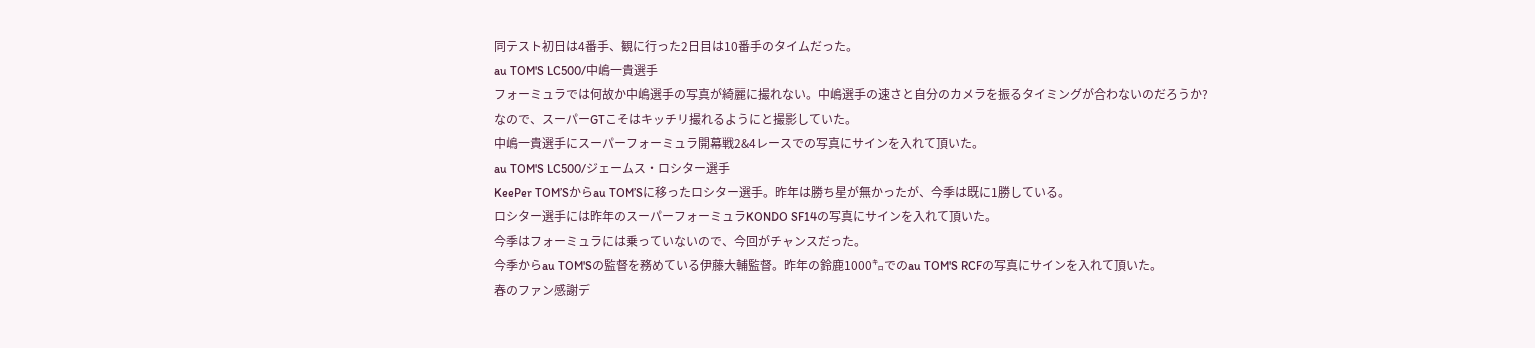同テスト初日は4番手、観に行った2日目は10番手のタイムだった。
au TOM'S LC500/中嶋一貴選手
フォーミュラでは何故か中嶋選手の写真が綺麗に撮れない。中嶋選手の速さと自分のカメラを振るタイミングが合わないのだろうか?
なので、スーパーGTこそはキッチリ撮れるようにと撮影していた。
中嶋一貴選手にスーパーフォーミュラ開幕戦2&4レースでの写真にサインを入れて頂いた。
au TOM'S LC500/ジェームス・ロシター選手
KeePer TOM’Sからau TOM’Sに移ったロシター選手。昨年は勝ち星が無かったが、今季は既に1勝している。
ロシター選手には昨年のスーパーフォーミュラKONDO SF14の写真にサインを入れて頂いた。
今季はフォーミュラには乗っていないので、今回がチャンスだった。
今季からau TOM'Sの監督を務めている伊藤大輔監督。昨年の鈴鹿1000㌔でのau TOM'S RCFの写真にサインを入れて頂いた。
春のファン感謝デ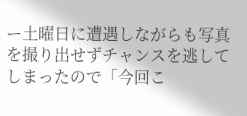ー土曜日に遭遇しながらも写真を撮り出せずチャンスを逃してしまったので「今回こ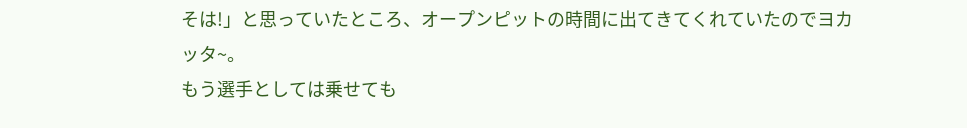そは!」と思っていたところ、オープンピットの時間に出てきてくれていたのでヨカッタ~。
もう選手としては乗せても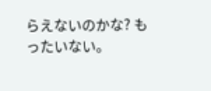らえないのかな? もったいない。